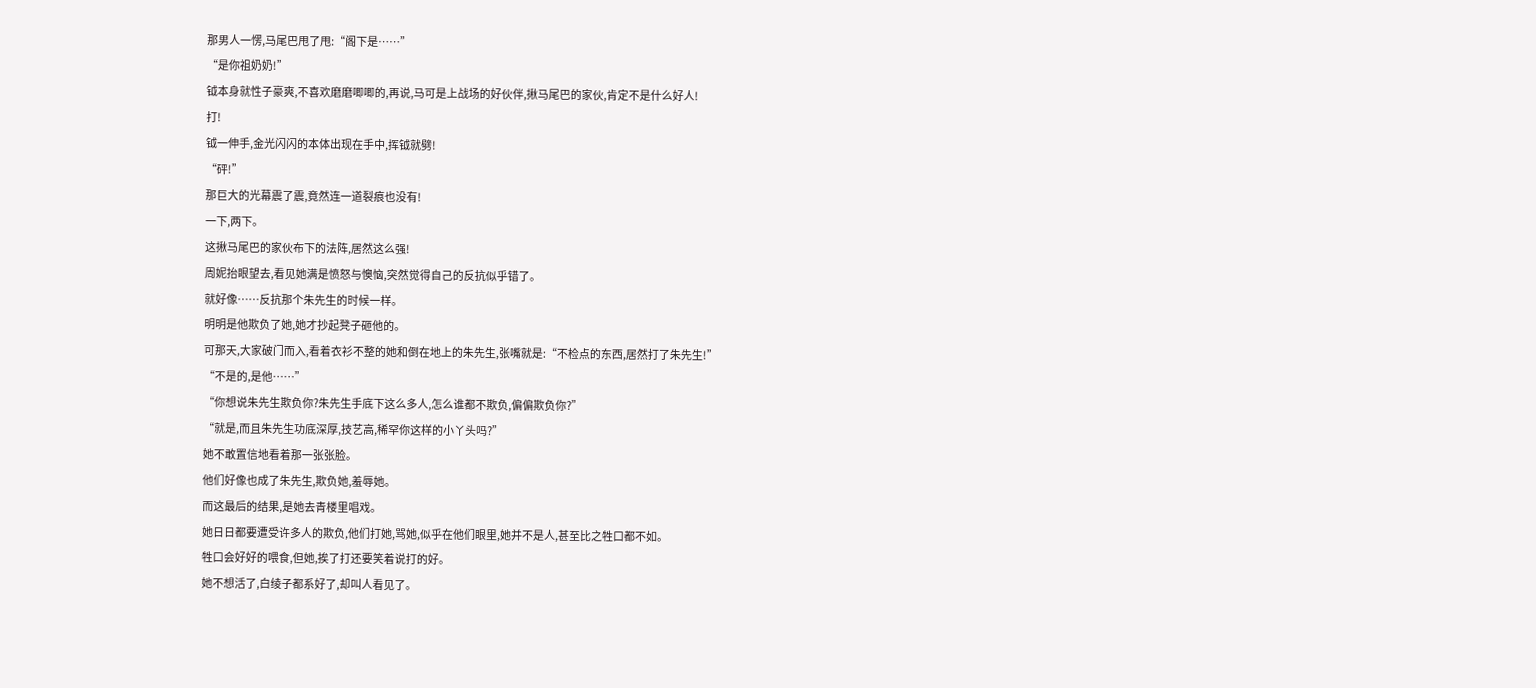那男人一愣,马尾巴甩了甩:“阁下是……”
“是你祖奶奶!”
钺本身就性子豪爽,不喜欢磨磨唧唧的,再说,马可是上战场的好伙伴,揪马尾巴的家伙,肯定不是什么好人!
打!
钺一伸手,金光闪闪的本体出现在手中,挥钺就劈!
“砰!”
那巨大的光幕震了震,竟然连一道裂痕也没有!
一下,两下。
这揪马尾巴的家伙布下的法阵,居然这么强!
周妮抬眼望去,看见她满是愤怒与懊恼,突然觉得自己的反抗似乎错了。
就好像……反抗那个朱先生的时候一样。
明明是他欺负了她,她才抄起凳子砸他的。
可那天,大家破门而入,看着衣衫不整的她和倒在地上的朱先生,张嘴就是:“不检点的东西,居然打了朱先生!”
“不是的,是他……”
“你想说朱先生欺负你?朱先生手底下这么多人,怎么谁都不欺负,偏偏欺负你?”
“就是,而且朱先生功底深厚,技艺高,稀罕你这样的小丫头吗?”
她不敢置信地看着那一张张脸。
他们好像也成了朱先生,欺负她,羞辱她。
而这最后的结果,是她去青楼里唱戏。
她日日都要遭受许多人的欺负,他们打她,骂她,似乎在他们眼里,她并不是人,甚至比之牲口都不如。
牲口会好好的喂食,但她,挨了打还要笑着说打的好。
她不想活了,白绫子都系好了,却叫人看见了。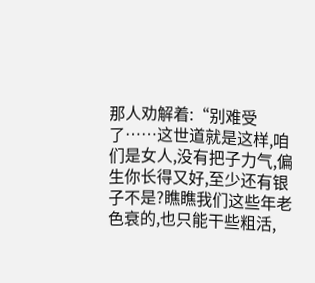那人劝解着:“别难受了……这世道就是这样,咱们是女人,没有把子力气,偏生你长得又好,至少还有银子不是?瞧瞧我们这些年老色衰的,也只能干些粗活,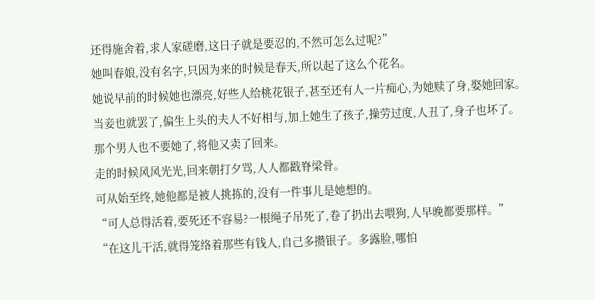还得施舍着,求人家磋磨,这日子就是要忍的,不然可怎么过呢?”
她叫春娘,没有名字,只因为来的时候是春天,所以起了这么个花名。
她说早前的时候她也漂亮,好些人给桃花银子,甚至还有人一片痴心,为她赎了身,娶她回家。
当妾也就罢了,偏生上头的夫人不好相与,加上她生了孩子,操劳过度,人丑了,身子也坏了。
那个男人也不要她了,将他又卖了回来。
走的时候风风光光,回来朝打夕骂,人人都戳脊梁骨。
可从始至终,她他都是被人挑拣的,没有一件事儿是她想的。
“可人总得活着,要死还不容易?一根绳子吊死了,卷了扔出去喂狗,人早晚都要那样。”
“在这儿干活,就得笼络着那些有钱人,自己多攒银子。多露脸,哪怕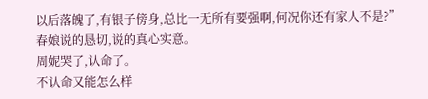以后落魄了,有银子傍身,总比一无所有要强啊,何况你还有家人不是?”
春娘说的恳切,说的真心实意。
周妮哭了,认命了。
不认命又能怎么样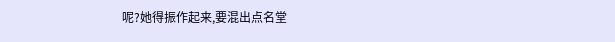呢?她得振作起来,要混出点名堂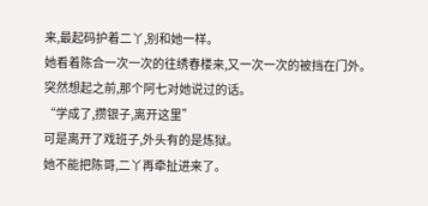来,最起码护着二丫,别和她一样。
她看着陈合一次一次的往绣春楼来,又一次一次的被挡在门外。
突然想起之前,那个阿七对她说过的话。
“学成了,攒银子,离开这里”
可是离开了戏班子,外头有的是炼狱。
她不能把陈哥,二丫再牵扯进来了。